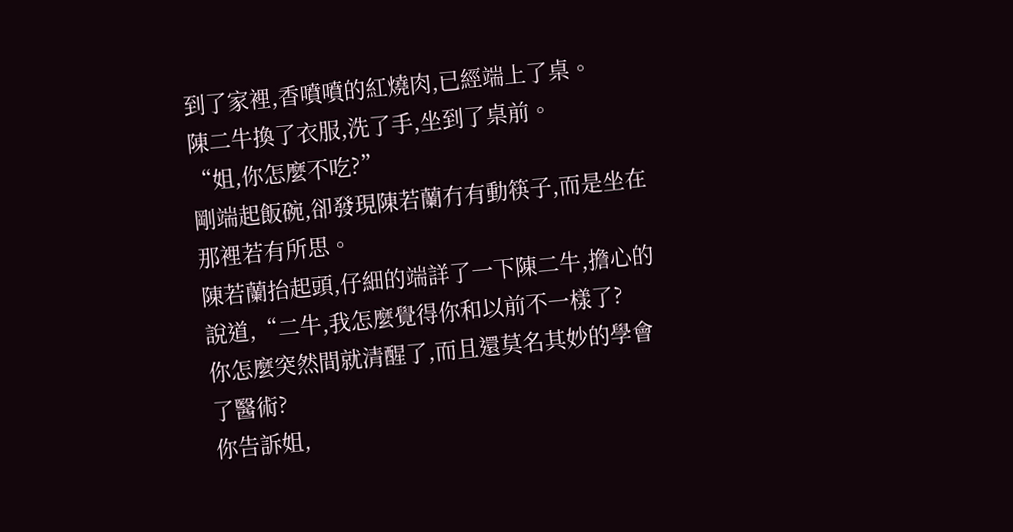到了家裡,香噴噴的紅燒肉,已經端上了桌。
陳二牛換了衣服,洗了手,坐到了桌前。
“姐,你怎麼不吃?”
剛端起飯碗,卻發現陳若蘭冇有動筷子,而是坐在那裡若有所思。
陳若蘭抬起頭,仔細的端詳了一下陳二牛,擔心的說道,“二牛,我怎麼覺得你和以前不一樣了?
你怎麼突然間就清醒了,而且還莫名其妙的學會了醫術?
你告訴姐,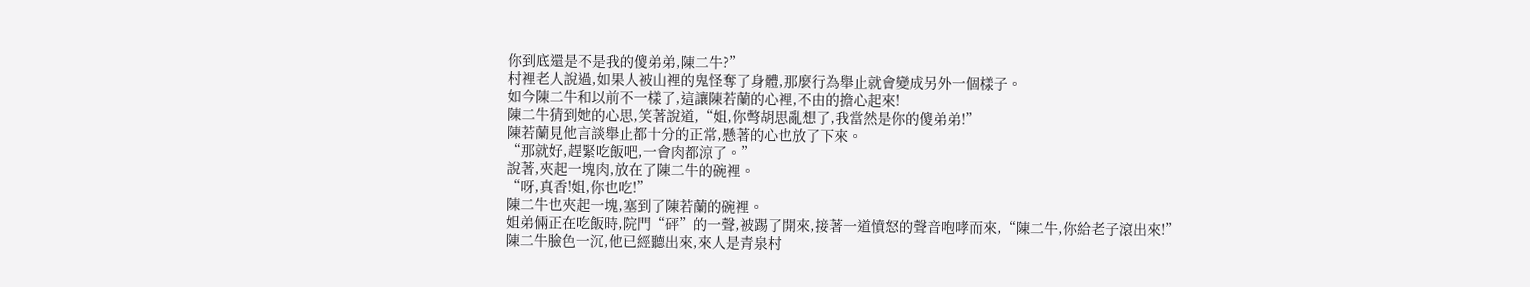你到底還是不是我的傻弟弟,陳二牛?”
村裡老人說過,如果人被山裡的鬼怪奪了身體,那麼行為舉止就會變成另外一個樣子。
如今陳二牛和以前不一樣了,這讓陳若蘭的心裡,不由的擔心起來!
陳二牛猜到她的心思,笑著說道,“姐,你彆胡思亂想了,我當然是你的傻弟弟!”
陳若蘭見他言談舉止都十分的正常,懸著的心也放了下來。
“那就好,趕緊吃飯吧,一會肉都涼了。”
說著,夾起一塊肉,放在了陳二牛的碗裡。
“呀,真香!姐,你也吃!”
陳二牛也夾起一塊,塞到了陳若蘭的碗裡。
姐弟倆正在吃飯時,院門“砰”的一聲,被踢了開來,接著一道憤怒的聲音咆哮而來,“陳二牛,你給老子滾出來!”
陳二牛臉色一沉,他已經聽出來,來人是青泉村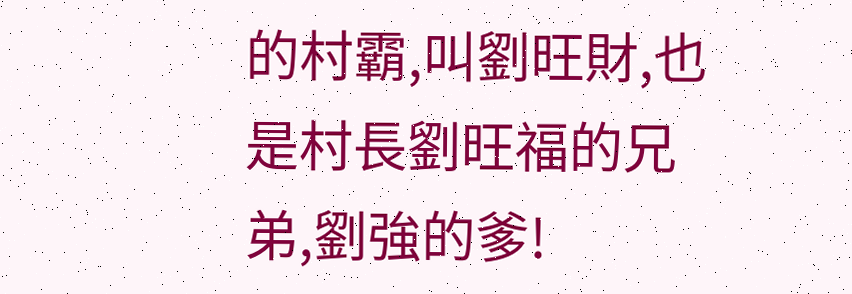的村霸,叫劉旺財,也是村長劉旺福的兄弟,劉強的爹!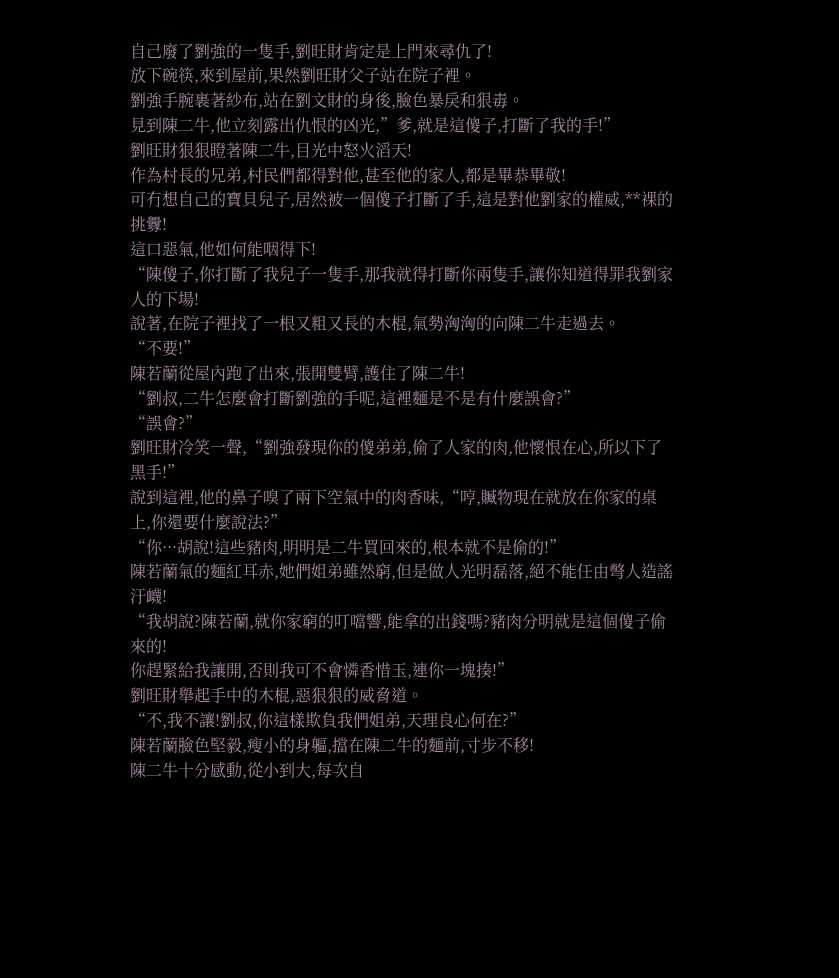自己廢了劉強的一隻手,劉旺財肯定是上門來尋仇了!
放下碗筷,來到屋前,果然劉旺財父子站在院子裡。
劉強手腕裹著紗布,站在劉文財的身後,臉色暴戾和狠毒。
見到陳二牛,他立刻露出仇恨的凶光,”爹,就是這傻子,打斷了我的手!”
劉旺財狠狠瞪著陳二牛,目光中怒火滔天!
作為村長的兄弟,村民們都得對他,甚至他的家人,都是畢恭畢敬!
可冇想自己的寶貝兒子,居然被一個傻子打斷了手,這是對他劉家的權威,**裸的挑釁!
這口惡氣,他如何能咽得下!
“陳傻子,你打斷了我兒子一隻手,那我就得打斷你兩隻手,讓你知道得罪我劉家人的下場!
說著,在院子裡找了一根又粗又長的木棍,氣勢洶洶的向陳二牛走過去。
“不要!”
陳若蘭從屋內跑了出來,張開雙臂,護住了陳二牛!
“劉叔,二牛怎麼會打斷劉強的手呢,這裡麵是不是有什麼誤會?”
“誤會?”
劉旺財冷笑一聲,“劉強發現你的傻弟弟,偷了人家的肉,他懷恨在心,所以下了黑手!”
說到這裡,他的鼻子嗅了兩下空氣中的肉香味,“哼,贓物現在就放在你家的桌上,你還要什麼說法?”
“你···胡說!這些豬肉,明明是二牛買回來的,根本就不是偷的!”
陳若蘭氣的麵紅耳赤,她們姐弟雖然窮,但是做人光明磊落,絕不能任由彆人造謠汙衊!
“我胡說?陳若蘭,就你家窮的叮噹響,能拿的出錢嗎?豬肉分明就是這個傻子偷來的!
你趕緊給我讓開,否則我可不會憐香惜玉,連你一塊揍!”
劉旺財舉起手中的木棍,惡狠狠的威脅道。
“不,我不讓!劉叔,你這樣欺負我們姐弟,天理良心何在?”
陳若蘭臉色堅毅,瘦小的身軀,擋在陳二牛的麵前,寸步不移!
陳二牛十分感動,從小到大,每次自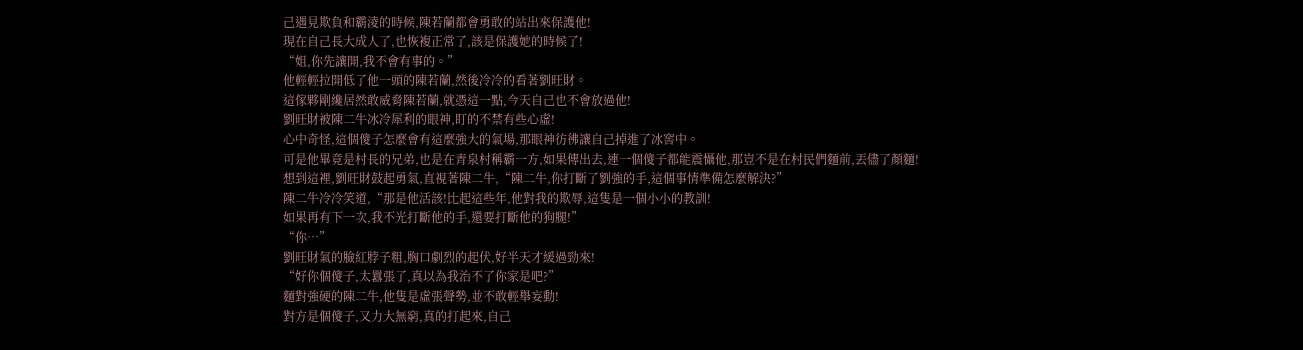己遇見欺負和霸淩的時候,陳若蘭都會勇敢的站出來保護他!
現在自己長大成人了,也恢複正常了,該是保護她的時候了!
“姐,你先讓開,我不會有事的。”
他輕輕拉開低了他一頭的陳若蘭,然後冷冷的看著劉旺財。
這傢夥剛纔居然敢威脅陳若蘭,就憑這一點,今天自己也不會放過他!
劉旺財被陳二牛冰冷犀利的眼神,盯的不禁有些心虛!
心中奇怪,這個傻子怎麼會有這麼強大的氣場,那眼神彷彿讓自己掉進了冰窖中。
可是他畢竟是村長的兄弟,也是在青泉村稱霸一方,如果傳出去,連一個傻子都能震懾他,那豈不是在村民們麵前,丟儘了顏麵!
想到這裡,劉旺財鼓起勇氣,直視著陳二牛,“陳二牛,你打斷了劉強的手,這個事情準備怎麼解決?”
陳二牛冷冷笑道,“那是他活該!比起這些年,他對我的欺辱,這隻是一個小小的教訓!
如果再有下一次,我不光打斷他的手,還要打斷他的狗腿!”
“你…”
劉旺財氣的臉紅脖子粗,胸口劇烈的起伏,好半天才緩過勁來!
“好你個傻子,太囂張了,真以為我治不了你家是吧?”
麵對強硬的陳二牛,他隻是虛張聲勢,並不敢輕舉妄動!
對方是個傻子,又力大無窮,真的打起來,自己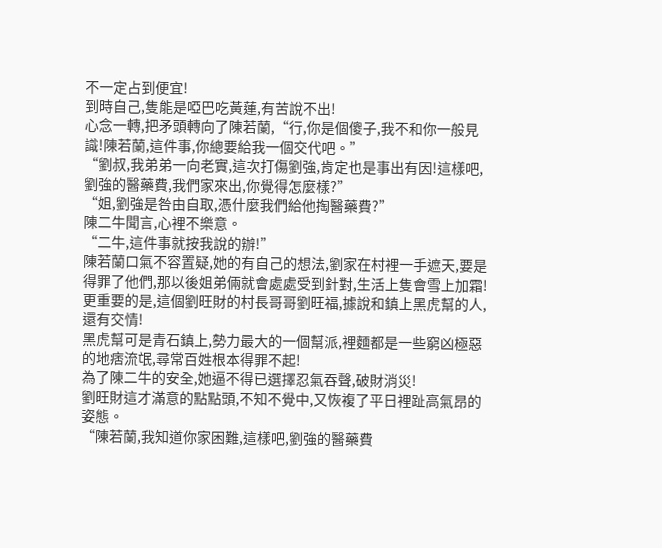不一定占到便宜!
到時自己,隻能是啞巴吃黃蓮,有苦說不出!
心念一轉,把矛頭轉向了陳若蘭,“行,你是個傻子,我不和你一般見識!陳若蘭,這件事,你總要給我一個交代吧。”
“劉叔,我弟弟一向老實,這次打傷劉強,肯定也是事出有因!這樣吧,劉強的醫藥費,我們家來出,你覺得怎麼樣?”
“姐,劉強是咎由自取,憑什麼我們給他掏醫藥費?”
陳二牛聞言,心裡不樂意。
“二牛,這件事就按我說的辦!”
陳若蘭口氣不容置疑,她的有自己的想法,劉家在村裡一手遮天,要是得罪了他們,那以後姐弟倆就會處處受到針對,生活上隻會雪上加霜!
更重要的是,這個劉旺財的村長哥哥劉旺福,據說和鎮上黑虎幫的人,還有交情!
黑虎幫可是青石鎮上,勢力最大的一個幫派,裡麵都是一些窮凶極惡的地痞流氓,尋常百姓根本得罪不起!
為了陳二牛的安全,她逼不得已選擇忍氣吞聲,破財消災!
劉旺財這才滿意的點點頭,不知不覺中,又恢複了平日裡趾高氣昂的姿態。
“陳若蘭,我知道你家困難,這樣吧,劉強的醫藥費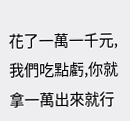花了一萬一千元,我們吃點虧,你就拿一萬出來就行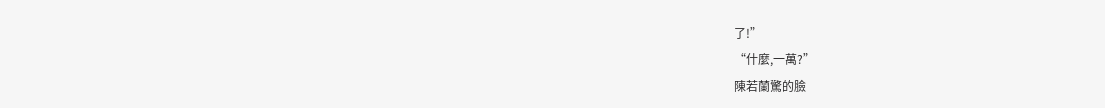了!”
“什麼,一萬?”
陳若蘭驚的臉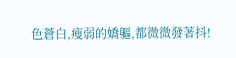色蒼白,瘦弱的嬌軀,都微微發著抖!